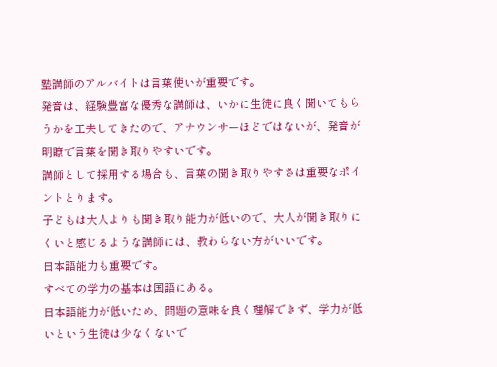塾講師のアルバイトは言葉使いが重要です。
発音は、経験豊富な優秀な講師は、いかに生徒に良く聞いてもらうかを工夫してきたので、アナウンサーほどではないが、発音が明瞭で言葉を聞き取りやすいです。
講師として採用する場合も、言葉の聞き取りやすさは重要なポイントとります。
子どもは大人よりも聞き取り能力が低いので、大人が聞き取りにくいと感じるような講師には、教わらない方がいいです。
日本語能力も重要です。
すべての学力の基本は国語にある。
日本語能力が低いため、問題の意味を良く理解できず、学力が低いという生徒は少なくないで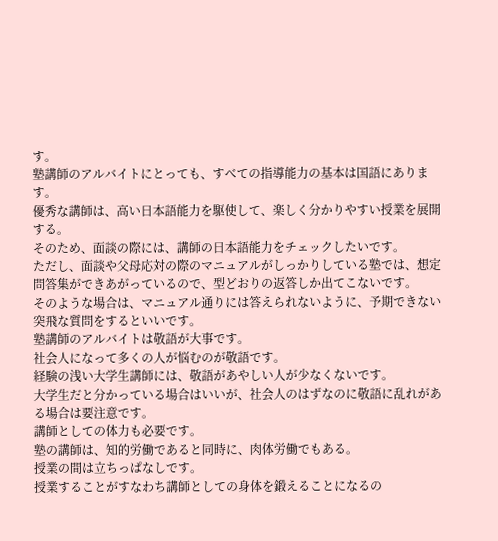す。
塾講師のアルバイトにとっても、すべての指導能力の基本は国語にあります。
優秀な講師は、高い日本語能力を駆使して、楽しく分かりやすい授業を展開する。
そのため、面談の際には、講師の日本語能力をチェックしたいです。
ただし、面談や父母応対の際のマニュアルがしっかりしている塾では、想定問答集ができあがっているので、型どおりの返答しか出てこないです。
そのような場合は、マニュアル通りには答えられないように、予期できない突飛な質問をするといいです。
塾講師のアルバイトは敬語が大事です。
社会人になって多くの人が悩むのが敬語です。
経験の浅い大学生講師には、敬語があやしい人が少なくないです。
大学生だと分かっている場合はいいが、社会人のはずなのに敬語に乱れがある場合は要注意です。
講師としての体力も必要です。
塾の講師は、知的労働であると同時に、肉体労働でもある。
授業の間は立ちっぱなしです。
授業することがすなわち講師としての身体を鍛えることになるの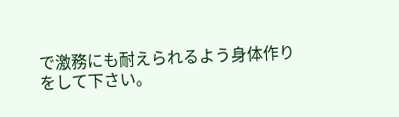で激務にも耐えられるよう身体作りをして下さい。